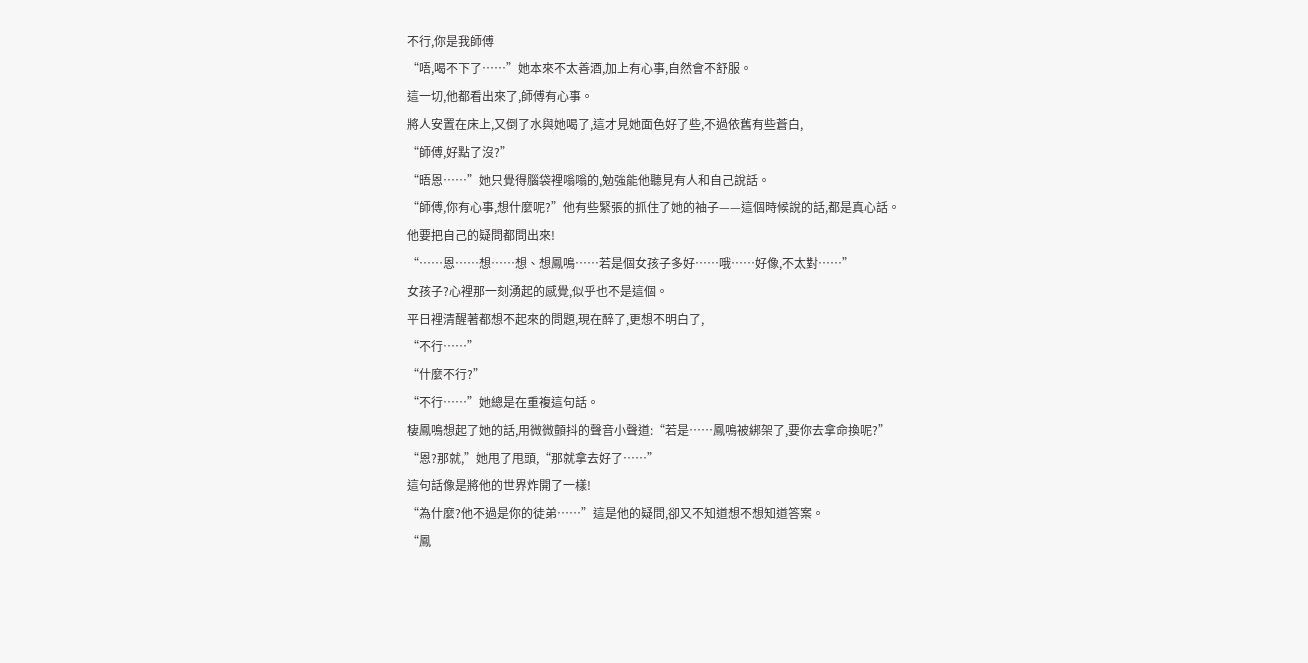不行,你是我師傅
“唔,喝不下了……”她本來不太善酒,加上有心事,自然會不舒服。
這一切,他都看出來了,師傅有心事。
將人安置在床上,又倒了水與她喝了,這才見她面色好了些,不過依舊有些蒼白,
“師傅,好點了沒?”
“晤恩……”她只覺得腦袋裡嗡嗡的,勉強能他聽見有人和自己說話。
“師傅,你有心事,想什麼呢?”他有些緊張的抓住了她的袖子——這個時候說的話,都是真心話。
他要把自己的疑問都問出來!
“……恩……想……想、想鳳鳴……若是個女孩子多好……哦……好像,不太對……”
女孩子?心裡那一刻湧起的感覺,似乎也不是這個。
平日裡清醒著都想不起來的問題,現在醉了,更想不明白了,
“不行……”
“什麼不行?”
“不行……”她總是在重複這句話。
棲鳳鳴想起了她的話,用微微顫抖的聲音小聲道:“若是……鳳鳴被綁架了,要你去拿命換呢?”
“恩?那就,”她甩了甩頭,“那就拿去好了……”
這句話像是將他的世界炸開了一樣!
“為什麼?他不過是你的徒弟……”這是他的疑問,卻又不知道想不想知道答案。
“鳳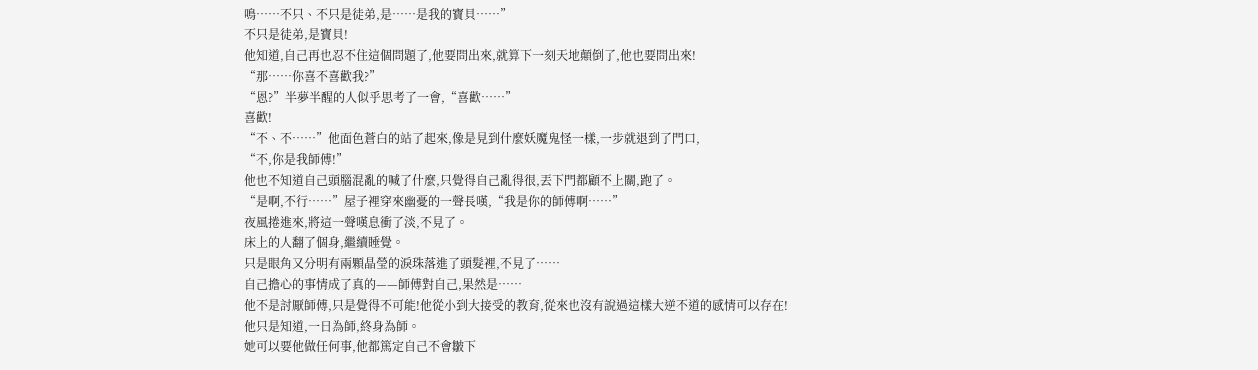鳴……不只、不只是徒弟,是……是我的寶貝……”
不只是徒弟,是寶貝!
他知道,自己再也忍不住這個問題了,他要問出來,就算下一刻天地顛倒了,他也要問出來!
“那……你喜不喜歡我?”
“恩?”半夢半醒的人似乎思考了一會,“喜歡……”
喜歡!
“不、不……”他面色蒼白的站了起來,像是見到什麼妖魔鬼怪一樣,一步就退到了門口,
“不,你是我師傅!”
他也不知道自己頭腦混亂的喊了什麼,只覺得自己亂得很,丟下門都顧不上關,跑了。
“是啊,不行……”屋子裡穿來幽憂的一聲長嘆,“我是你的師傅啊……”
夜風捲進來,將這一聲嘆息衝了淡,不見了。
床上的人翻了個身,繼續睡覺。
只是眼角又分明有兩顆晶瑩的淚珠落進了頭髮裡,不見了……
自己擔心的事情成了真的——師傅對自己,果然是……
他不是討厭師傅,只是覺得不可能!他從小到大接受的教育,從來也沒有說過這樣大逆不道的感情可以存在!
他只是知道,一日為師,終身為師。
她可以要他做任何事,他都篤定自己不會皺下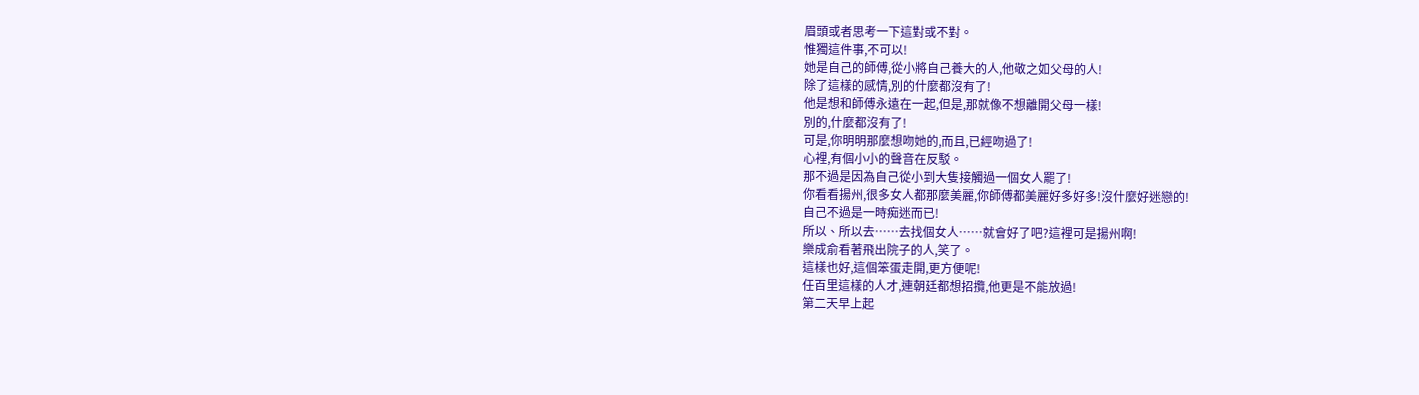眉頭或者思考一下這對或不對。
惟獨這件事,不可以!
她是自己的師傅,從小將自己養大的人,他敬之如父母的人!
除了這樣的感情,別的什麼都沒有了!
他是想和師傅永遠在一起,但是,那就像不想離開父母一樣!
別的,什麼都沒有了!
可是,你明明那麼想吻她的,而且,已經吻過了!
心裡,有個小小的聲音在反駁。
那不過是因為自己從小到大隻接觸過一個女人罷了!
你看看揚州,很多女人都那麼美麗,你師傅都美麗好多好多!沒什麼好迷戀的!
自己不過是一時痴迷而已!
所以、所以去……去找個女人……就會好了吧?這裡可是揚州啊!
樂成俞看著飛出院子的人,笑了。
這樣也好,這個笨蛋走開,更方便呢!
任百里這樣的人才,連朝廷都想招攬,他更是不能放過!
第二天早上起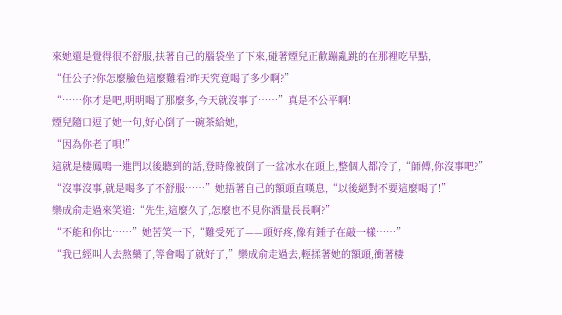來她還是覺得很不舒服,扶著自己的腦袋坐了下來,碰著煙兒正歡蹦亂跳的在那裡吃早點,
“任公子?你怎麼臉色這麼難看?昨天究竟喝了多少啊?”
“……你才是吧,明明喝了那麼多,今天就沒事了……”真是不公平啊!
煙兒隨口逗了她一句,好心倒了一碗茶給她,
“因為你老了唄!”
這就是棲鳳鳴一進門以後聽到的話,登時像被倒了一盆冰水在頭上,整個人都冷了,“師傅,你沒事吧?”
“沒事沒事,就是喝多了不舒服……”她捂著自己的額頭直嘆息,“以後絕對不要這麼喝了!”
樂成俞走過來笑道:“先生,這麼久了,怎麼也不見你酒量長長啊?”
“不能和你比……”她苦笑一下,“難受死了——頭好疼,像有錘子在敲一樣……”
“我已經叫人去熬藥了,等會喝了就好了,”樂成俞走過去,輕揉著她的額頭,衝著棲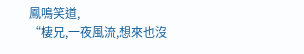鳳鳴笑道,
“棲兄,一夜風流,想來也沒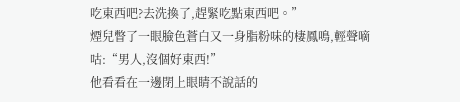吃東西吧?去洗換了,趕緊吃點東西吧。”
煙兒瞥了一眼臉色蒼白又一身脂粉味的棲鳳鳴,輕聲嘀咕:“男人,沒個好東西!”
他看看在一邊閉上眼睛不說話的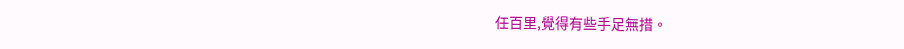任百里,覺得有些手足無措。